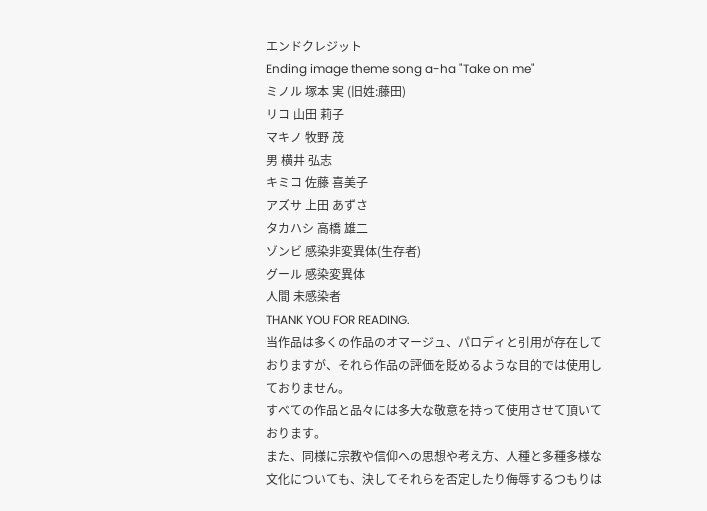エンドクレジット
Ending image theme song a-ha "Take on me"
ミノル 塚本 実 (旧姓:藤田)
リコ 山田 莉子
マキノ 牧野 茂
男 横井 弘志
キミコ 佐藤 喜美子
アズサ 上田 あずさ
タカハシ 高橋 雄二
ゾンビ 感染非変異体(生存者)
グール 感染変異体
人間 未感染者
THANK YOU FOR READING.
当作品は多くの作品のオマージュ、パロディと引用が存在しておりますが、それら作品の評価を貶めるような目的では使用しておりません。
すべての作品と品々には多大な敬意を持って使用させて頂いております。
また、同様に宗教や信仰への思想や考え方、人種と多種多様な文化についても、決してそれらを否定したり侮辱するつもりは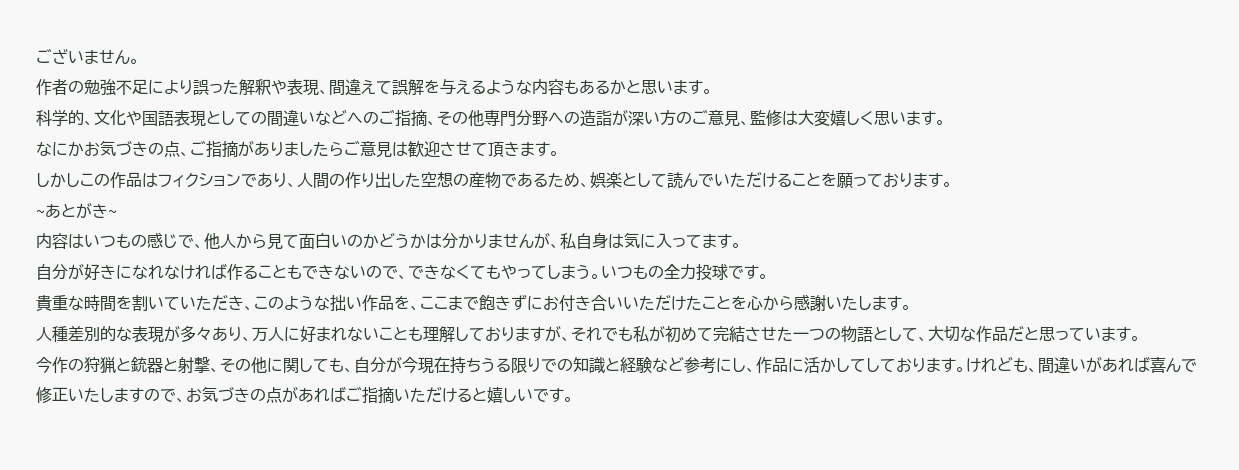ございません。
作者の勉強不足により誤った解釈や表現、間違えて誤解を与えるような内容もあるかと思います。
科学的、文化や国語表現としての間違いなどへのご指摘、その他専門分野への造詣が深い方のご意見、監修は大変嬉しく思います。
なにかお気づきの点、ご指摘がありましたらご意見は歓迎させて頂きます。
しかしこの作品はフィクションであり、人間の作り出した空想の産物であるため、娯楽として読んでいただけることを願っております。
~あとがき~
内容はいつもの感じで、他人から見て面白いのかどうかは分かりませんが、私自身は気に入ってます。
自分が好きになれなければ作ることもできないので、できなくてもやってしまう。いつもの全力投球です。
貴重な時間を割いていただき、このような拙い作品を、ここまで飽きずにお付き合いいただけたことを心から感謝いたします。
人種差別的な表現が多々あり、万人に好まれないことも理解しておりますが、それでも私が初めて完結させた一つの物語として、大切な作品だと思っています。
今作の狩猟と銃器と射撃、その他に関しても、自分が今現在持ちうる限りでの知識と経験など参考にし、作品に活かしてしております。けれども、間違いがあれば喜んで修正いたしますので、お気づきの点があればご指摘いただけると嬉しいです。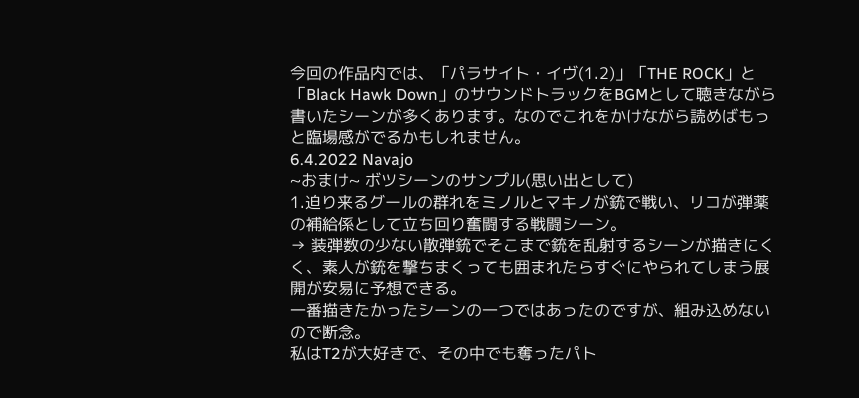今回の作品内では、「パラサイト・イヴ(1.2)」「THE ROCK」と「Black Hawk Down」のサウンドトラックをBGMとして聴きながら書いたシーンが多くあります。なのでこれをかけながら読めばもっと臨場感がでるかもしれません。
6.4.2022 Navajo
~おまけ~ ボツシーンのサンプル(思い出として)
1.迫り来るグールの群れをミノルとマキノが銃で戦い、リコが弾薬の補給係として立ち回り奮闘する戦闘シーン。
→ 装弾数の少ない散弾銃でそこまで銃を乱射するシーンが描きにくく、素人が銃を撃ちまくっても囲まれたらすぐにやられてしまう展開が安易に予想できる。
一番描きたかったシーンの一つではあったのですが、組み込めないので断念。
私はT2が大好きで、その中でも奪ったパト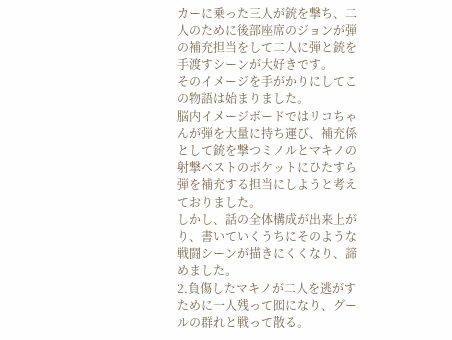カーに乗った三人が銃を撃ち、二人のために後部座席のジョンが弾の補充担当をして二人に弾と銃を手渡すシーンが大好きです。
そのイメージを手がかりにしてこの物語は始まりました。
脳内イメージボードではリコちゃんが弾を大量に持ち運び、補充係として銃を撃つミノルとマキノの射撃ベストのポケットにひたすら弾を補充する担当にしようと考えておりました。
しかし、話の全体構成が出来上がり、書いていくうちにそのような戦闘シーンが描きにくくなり、諦めました。
2.負傷したマキノが二人を逃がすために一人残って囮になり、グールの群れと戦って散る。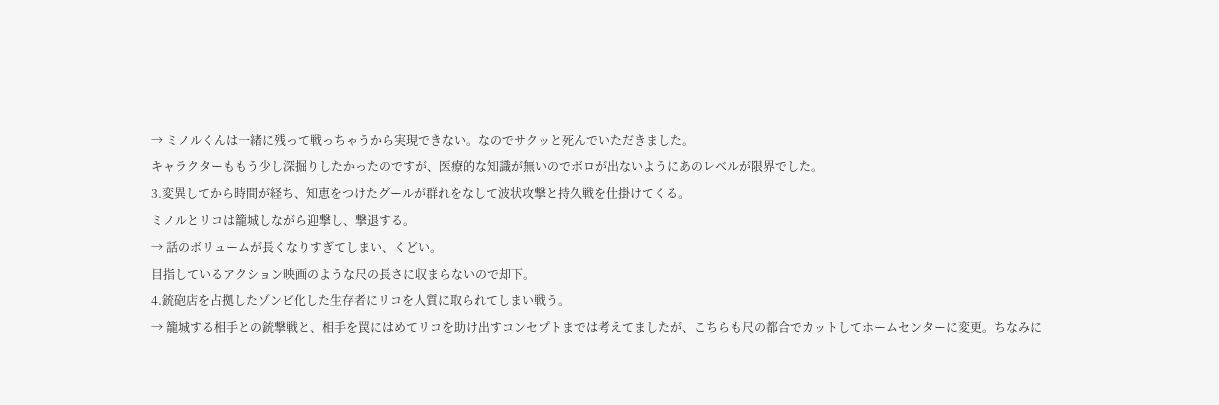→ ミノルくんは一緒に残って戦っちゃうから実現できない。なのでサクッと死んでいただきました。
キャラクターももう少し深掘りしたかったのですが、医療的な知識が無いのでボロが出ないようにあのレベルが限界でした。
3.変異してから時間が経ち、知恵をつけたグールが群れをなして波状攻撃と持久戦を仕掛けてくる。
ミノルとリコは籠城しながら迎撃し、撃退する。
→ 話のボリュームが長くなりすぎてしまい、くどい。
目指しているアクション映画のような尺の長さに収まらないので却下。
4.銃砲店を占拠したゾンビ化した生存者にリコを人質に取られてしまい戦う。
→ 籠城する相手との銃撃戦と、相手を罠にはめてリコを助け出すコンセプトまでは考えてましたが、こちらも尺の都合でカットしてホームセンターに変更。ちなみに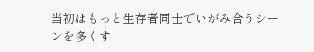当初はもっと生存者同士でいがみ合うシーンを多くす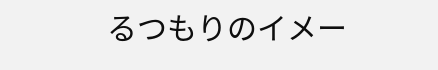るつもりのイメー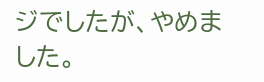ジでしたが、やめました。